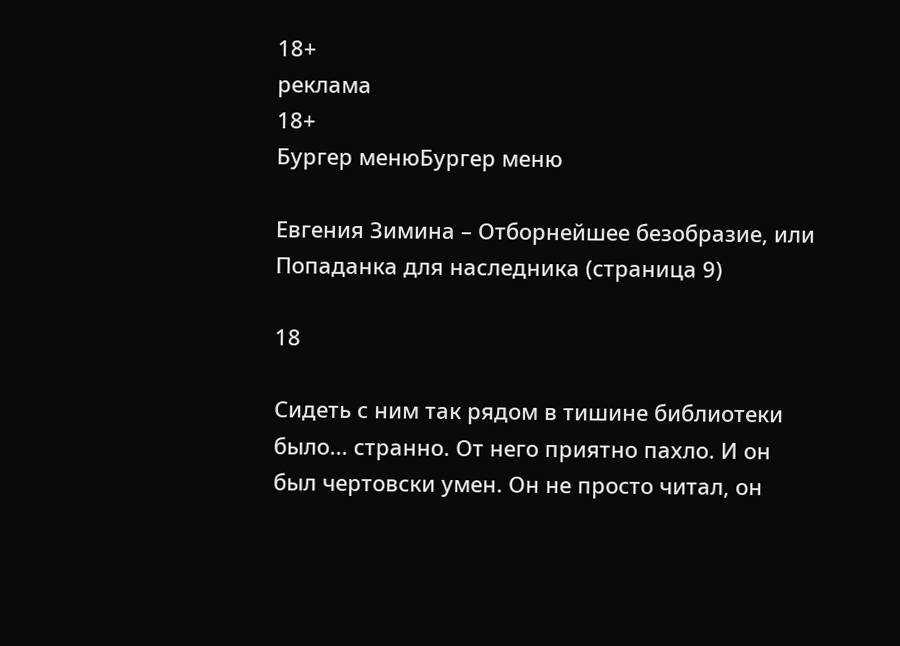18+
реклама
18+
Бургер менюБургер меню

Евгения Зимина – Отборнейшее безобразие, или Попаданка для наследника (страница 9)

18

Сидеть с ним так рядом в тишине библиотеки было... странно. От него приятно пахло. И он был чертовски умен. Он не просто читал, он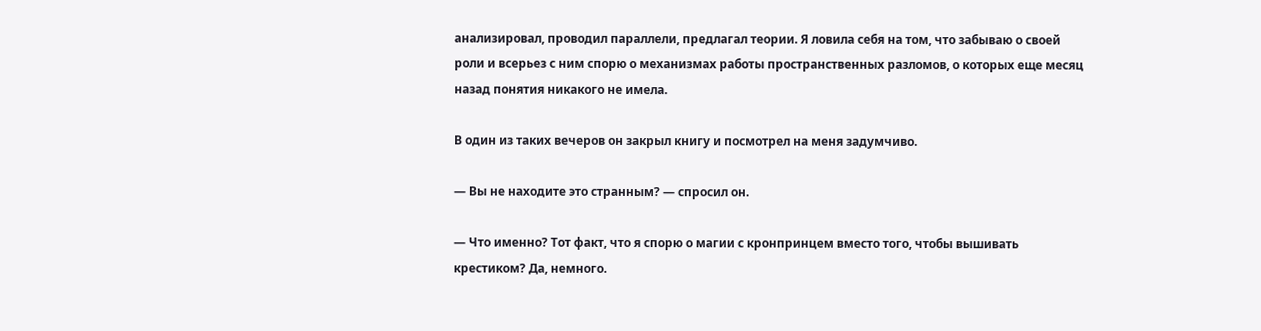анализировал, проводил параллели, предлагал теории. Я ловила себя на том, что забываю о своей роли и всерьез с ним спорю о механизмах работы пространственных разломов, о которых еще месяц назад понятия никакого не имела.

В один из таких вечеров он закрыл книгу и посмотрел на меня задумчиво.

— Вы не находите это странным? — спросил он.

— Что именно? Тот факт, что я спорю о магии с кронпринцем вместо того, чтобы вышивать крестиком? Да, немного.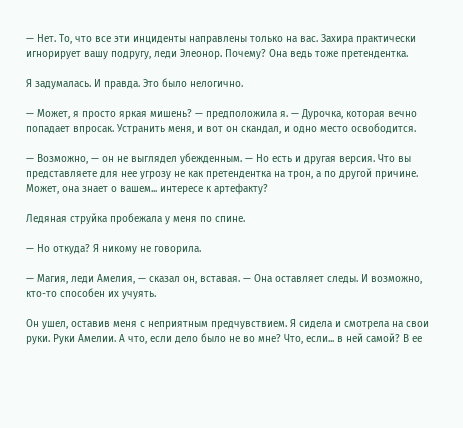— Нет. То, что все эти инциденты направлены только на вас. Захира практически игнорирует вашу подругу, леди Элеонор. Почему? Она ведь тоже претендентка.

Я задумалась. И правда. Это было нелогично.

— Может, я просто яркая мишень? — предположила я. — Дурочка, которая вечно попадает впросак. Устранить меня, и вот он скандал, и одно место освободится.

— Возможно, — он не выглядел убежденным. — Но есть и другая версия. Что вы представляете для нее угрозу не как претендентка на трон, а по другой причине. Может, она знает о вашем... интересе к артефакту?

Ледяная струйка пробежала у меня по спине.

— Но откуда? Я никому не говорила.

— Магия, леди Амелия, — сказал он, вставая. — Она оставляет следы. И возможно, кто-то способен их учуять.

Он ушел, оставив меня с неприятным предчувствием. Я сидела и смотрела на свои руки. Руки Амелии. А что, если дело было не во мне? Что, если... в ней самой? В ее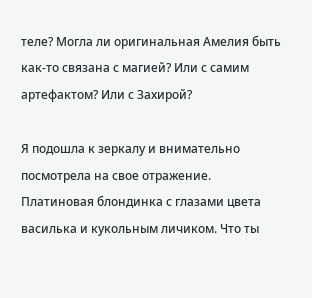теле? Могла ли оригинальная Амелия быть как-то связана с магией? Или с самим артефактом? Или с Захирой?

Я подошла к зеркалу и внимательно посмотрела на свое отражение. Платиновая блондинка с глазами цвета василька и кукольным личиком. Что ты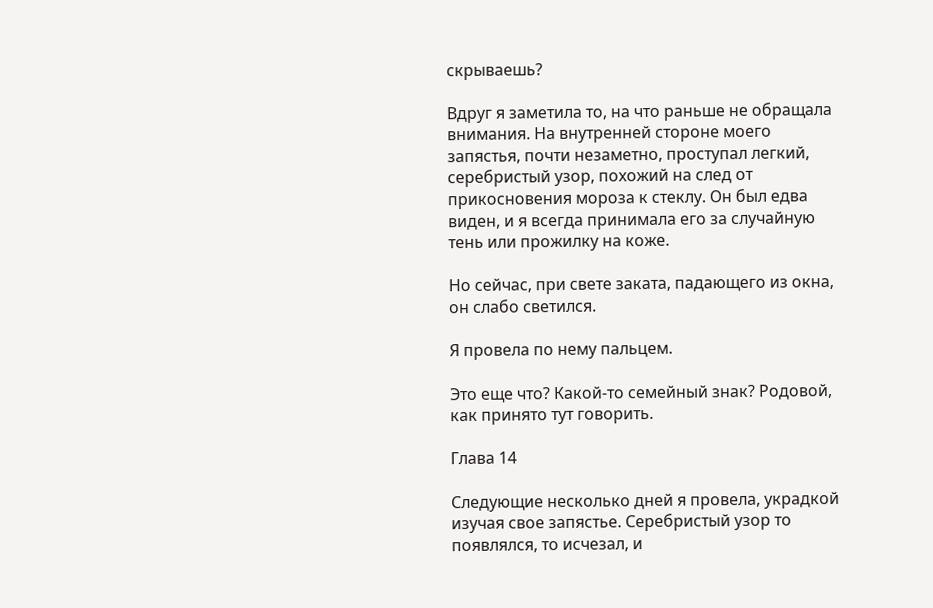скрываешь?

Вдруг я заметила то, на что раньше не обращала внимания. На внутренней стороне моего запястья, почти незаметно, проступал легкий, серебристый узор, похожий на след от прикосновения мороза к стеклу. Он был едва виден, и я всегда принимала его за случайную тень или прожилку на коже.

Но сейчас, при свете заката, падающего из окна, он слабо светился.

Я провела по нему пальцем.

Это еще что? Какой-то семейный знак? Родовой, как принято тут говорить.

Глава 14

Следующие несколько дней я провела, украдкой изучая свое запястье. Серебристый узор то появлялся, то исчезал, и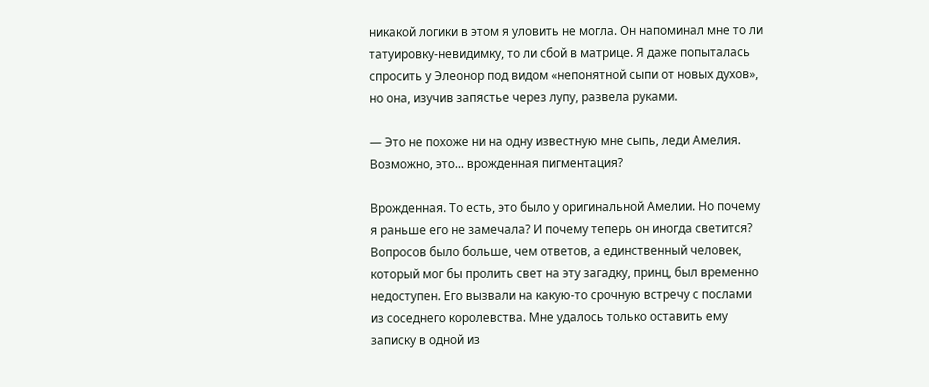никакой логики в этом я уловить не могла. Он напоминал мне то ли татуировку-невидимку, то ли сбой в матрице. Я даже попыталась спросить у Элеонор под видом «непонятной сыпи от новых духов», но она, изучив запястье через лупу, развела руками.

— Это не похоже ни на одну известную мне сыпь, леди Амелия. Возможно, это... врожденная пигментация?

Врожденная. То есть, это было у оригинальной Амелии. Но почему я раньше его не замечала? И почему теперь он иногда светится? Вопросов было больше, чем ответов, а единственный человек, который мог бы пролить свет на эту загадку, принц, был временно недоступен. Его вызвали на какую-то срочную встречу с послами из соседнего королевства. Мне удалось только оставить ему записку в одной из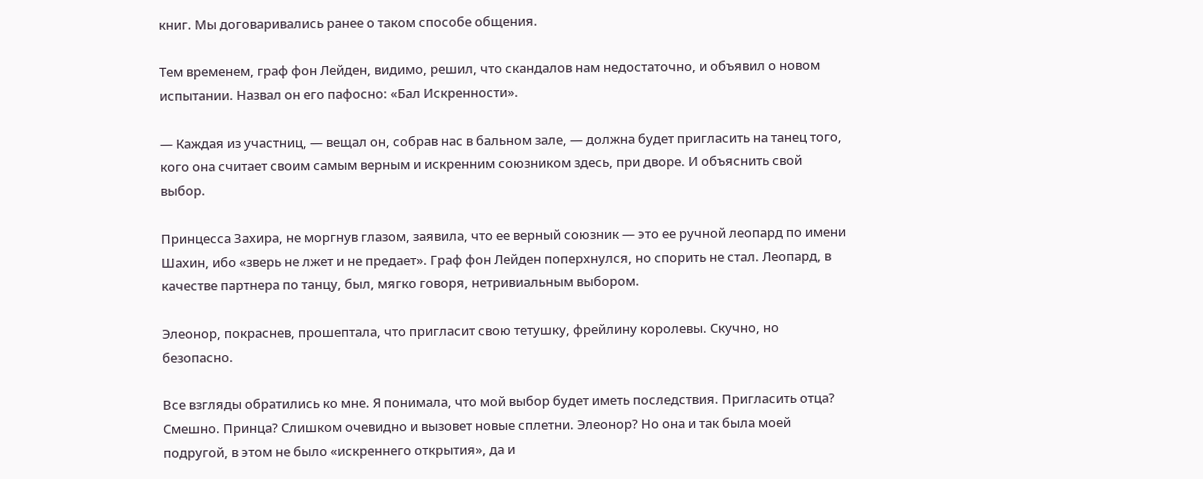книг. Мы договаривались ранее о таком способе общения.

Тем временем, граф фон Лейден, видимо, решил, что скандалов нам недостаточно, и объявил о новом испытании. Назвал он его пафосно: «Бал Искренности».

— Каждая из участниц, — вещал он, собрав нас в бальном зале, — должна будет пригласить на танец того, кого она считает своим самым верным и искренним союзником здесь, при дворе. И объяснить свой выбор.

Принцесса Захира, не моргнув глазом, заявила, что ее верный союзник — это ее ручной леопард по имени Шахин, ибо «зверь не лжет и не предает». Граф фон Лейден поперхнулся, но спорить не стал. Леопард, в качестве партнера по танцу, был, мягко говоря, нетривиальным выбором.

Элеонор, покраснев, прошептала, что пригласит свою тетушку, фрейлину королевы. Скучно, но безопасно.

Все взгляды обратились ко мне. Я понимала, что мой выбор будет иметь последствия. Пригласить отца? Смешно. Принца? Слишком очевидно и вызовет новые сплетни. Элеонор? Но она и так была моей подругой, в этом не было «искреннего открытия», да и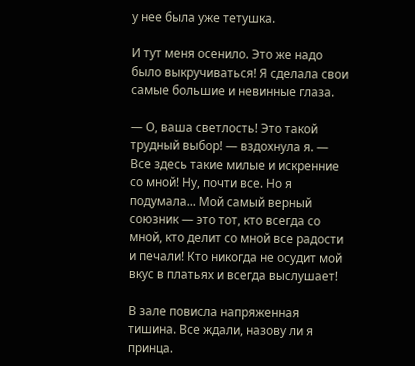у нее была уже тетушка.

И тут меня осенило. Это же надо было выкручиваться! Я сделала свои самые большие и невинные глаза.

— О, ваша светлость! Это такой трудный выбор! — вздохнула я. — Все здесь такие милые и искренние со мной! Ну, почти все. Но я подумала... Мой самый верный союзник — это тот, кто всегда со мной, кто делит со мной все радости и печали! Кто никогда не осудит мой вкус в платьях и всегда выслушает!

В зале повисла напряженная тишина. Все ждали, назову ли я принца.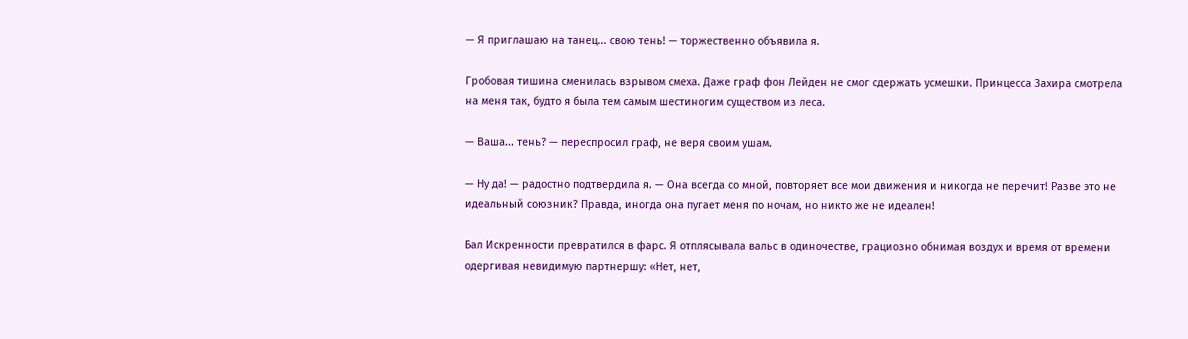— Я приглашаю на танец... свою тень! — торжественно объявила я.

Гробовая тишина сменилась взрывом смеха. Даже граф фон Лейден не смог сдержать усмешки. Принцесса Захира смотрела на меня так, будто я была тем самым шестиногим существом из леса.

— Ваша... тень? — переспросил граф, не веря своим ушам.

— Ну да! — радостно подтвердила я. — Она всегда со мной, повторяет все мои движения и никогда не перечит! Разве это не идеальный союзник? Правда, иногда она пугает меня по ночам, но никто же не идеален!

Бал Искренности превратился в фарс. Я отплясывала вальс в одиночестве, грациозно обнимая воздух и время от времени одергивая невидимую партнершу: «Нет, нет,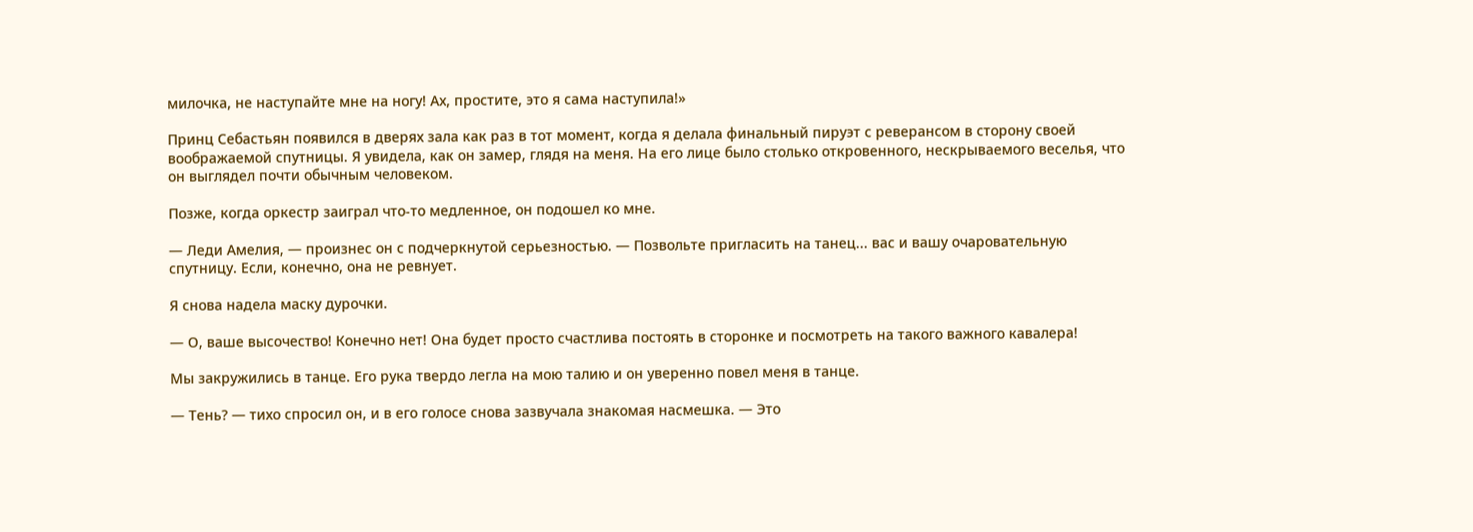милочка, не наступайте мне на ногу! Ах, простите, это я сама наступила!»

Принц Себастьян появился в дверях зала как раз в тот момент, когда я делала финальный пируэт с реверансом в сторону своей воображаемой спутницы. Я увидела, как он замер, глядя на меня. На его лице было столько откровенного, нескрываемого веселья, что он выглядел почти обычным человеком.

Позже, когда оркестр заиграл что-то медленное, он подошел ко мне.

— Леди Амелия, — произнес он с подчеркнутой серьезностью. — Позвольте пригласить на танец... вас и вашу очаровательную спутницу. Если, конечно, она не ревнует.

Я снова надела маску дурочки.

— О, ваше высочество! Конечно нет! Она будет просто счастлива постоять в сторонке и посмотреть на такого важного кавалера!

Мы закружились в танце. Его рука твердо легла на мою талию и он уверенно повел меня в танце.

— Тень? — тихо спросил он, и в его голосе снова зазвучала знакомая насмешка. — Это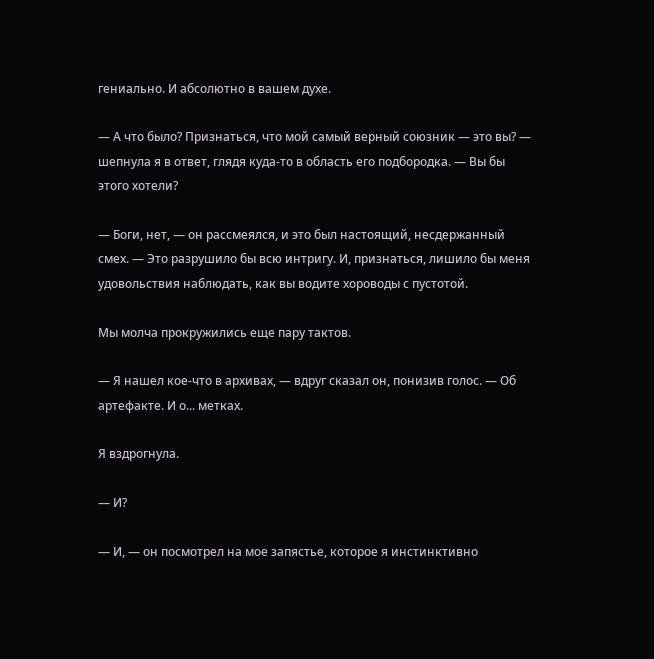гениально. И абсолютно в вашем духе.

— А что было? Признаться, что мой самый верный союзник — это вы? — шепнула я в ответ, глядя куда-то в область его подбородка. — Вы бы этого хотели?

— Боги, нет, — он рассмеялся, и это был настоящий, несдержанный смех. — Это разрушило бы всю интригу. И, признаться, лишило бы меня удовольствия наблюдать, как вы водите хороводы с пустотой.

Мы молча прокружились еще пару тактов.

— Я нашел кое-что в архивах, — вдруг сказал он, понизив голос. — Об артефакте. И о... метках.

Я вздрогнула.

— И?

— И, — он посмотрел на мое запястье, которое я инстинктивно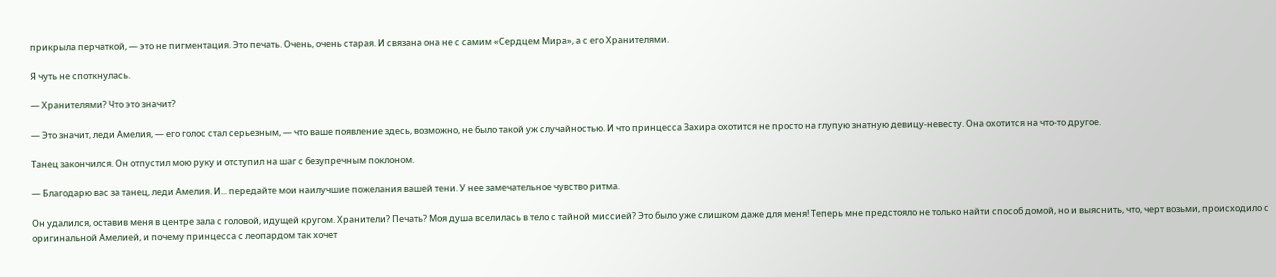прикрыла перчаткой, — это не пигментация. Это печать. Очень, очень старая. И связана она не с самим «Сердцем Мира», а с его Хранителями.

Я чуть не споткнулась.

— Хранителями? Что это значит?

— Это значит, леди Амелия, — его голос стал серьезным, — что ваше появление здесь, возможно, не было такой уж случайностью. И что принцесса Захира охотится не просто на глупую знатную девицу-невесту. Она охотится на что-то другое.

Танец закончился. Он отпустил мою руку и отступил на шаг с безупречным поклоном.

— Благодарю вас за танец, леди Амелия. И... передайте мои наилучшие пожелания вашей тени. У нее замечательное чувство ритма.

Он удалился, оставив меня в центре зала с головой, идущей кругом. Хранители? Печать? Моя душа вселилась в тело с тайной миссией? Это было уже слишком даже для меня! Теперь мне предстояло не только найти способ домой, но и выяснить, что, черт возьми, происходило с оригинальной Амелией, и почему принцесса с леопардом так хочет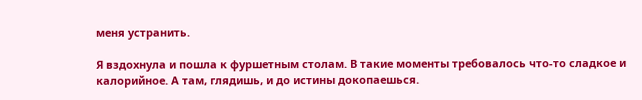меня устранить.

Я вздохнула и пошла к фуршетным столам. В такие моменты требовалось что-то сладкое и калорийное. А там, глядишь, и до истины докопаешься.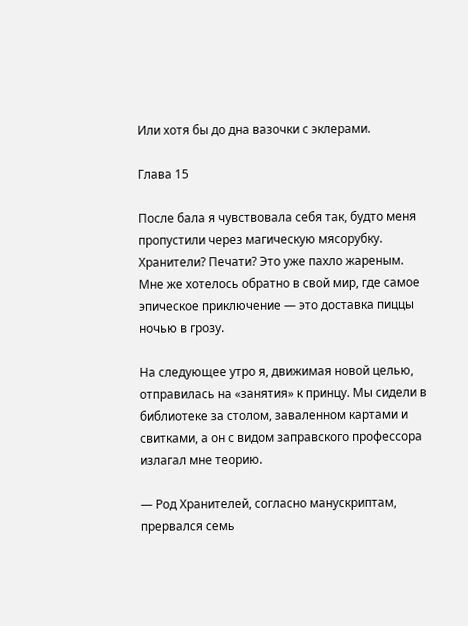Или хотя бы до дна вазочки с эклерами.

Глава 15

После бала я чувствовала себя так, будто меня пропустили через магическую мясорубку. Хранители? Печати? Это уже пахло жареным. Мне же хотелось обратно в свой мир, где самое эпическое приключение — это доставка пиццы ночью в грозу.

На следующее утро я, движимая новой целью, отправилась на «занятия» к принцу. Мы сидели в библиотеке за столом, заваленном картами и свитками, а он с видом заправского профессора излагал мне теорию.

— Род Хранителей, согласно манускриптам, прервался семь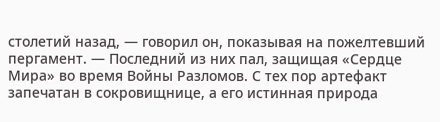столетий назад, — говорил он, показывая на пожелтевший пергамент. — Последний из них пал, защищая «Сердце Мира» во время Войны Разломов. С тех пор артефакт запечатан в сокровищнице, а его истинная природа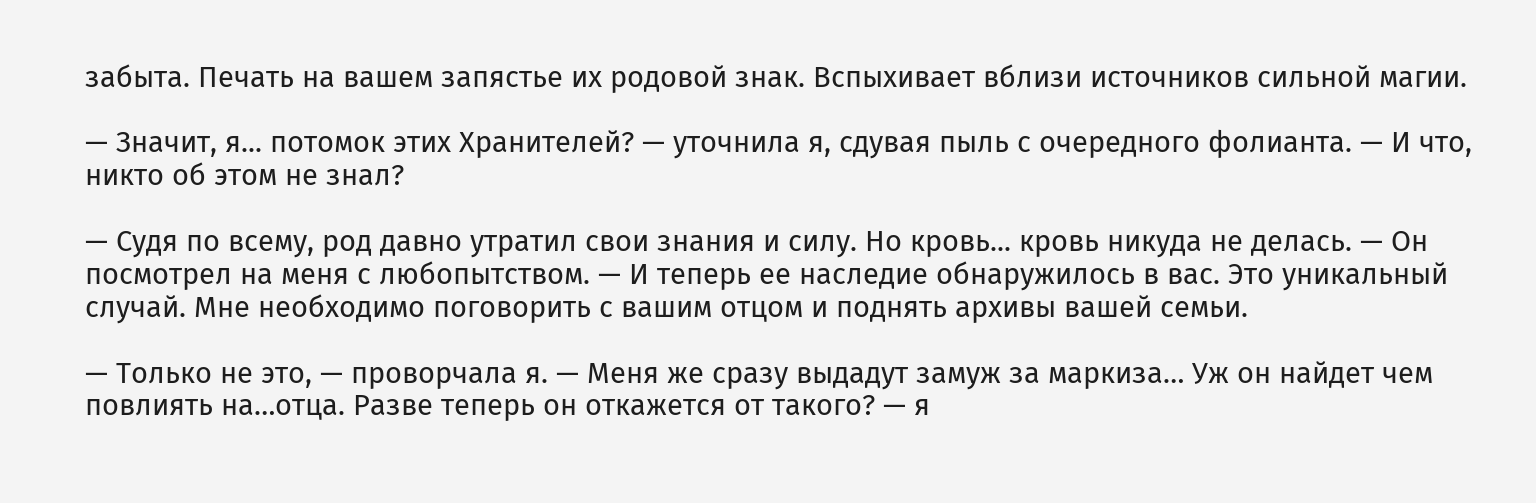забыта. Печать на вашем запястье их родовой знак. Вспыхивает вблизи источников сильной магии.

— Значит, я... потомок этих Хранителей? — уточнила я, сдувая пыль с очередного фолианта. — И что, никто об этом не знал?

— Судя по всему, род давно утратил свои знания и силу. Но кровь... кровь никуда не делась. — Он посмотрел на меня с любопытством. — И теперь ее наследие обнаружилось в вас. Это уникальный случай. Мне необходимо поговорить с вашим отцом и поднять архивы вашей семьи.

— Только не это, — проворчала я. — Меня же сразу выдадут замуж за маркиза… Уж он найдет чем повлиять на…отца. Разве теперь он откажется от такого? — я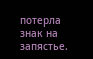потерла знак на запястье.